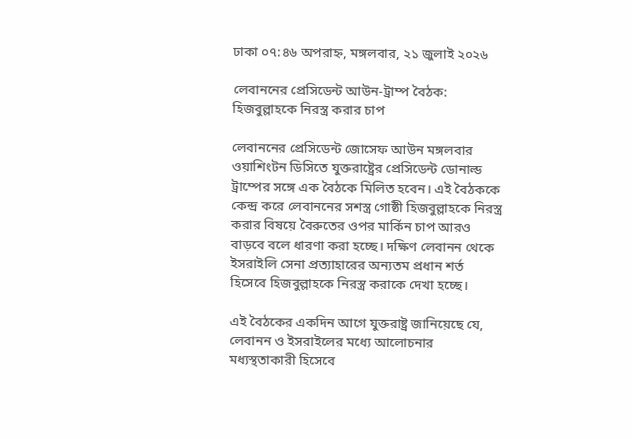ঢাকা ০৭:৪৬ অপরাহ্ন, মঙ্গলবার, ২১ জুলাই ২০২৬

লেবাননের প্রেসিডেন্ট আউন-ট্রাম্প বৈঠক: হিজবুল্লাহকে নিরস্ত্র করার চাপ

লেবাননের প্রেসিডেন্ট জোসেফ আউন মঙ্গলবার ওয়াশিংটন ডিসিতে যুক্তরাষ্ট্রের প্রেসিডেন্ট ডোনাল্ড ট্রাম্পের সঙ্গে এক বৈঠকে মিলিত হবেন। এই বৈঠককে কেন্দ্র করে লেবাননের সশস্ত্র গোষ্ঠী হিজবুল্লাহকে নিরস্ত্র করার বিষয়ে বৈরুতের ওপর মার্কিন চাপ আরও বাড়বে বলে ধারণা করা হচ্ছে। দক্ষিণ লেবানন থেকে ইসরাইলি সেনা প্রত্যাহারের অন্যতম প্রধান শর্ত হিসেবে হিজবুল্লাহকে নিরস্ত্র করাকে দেখা হচ্ছে।

এই বৈঠকের একদিন আগে যুক্তরাষ্ট্র জানিয়েছে যে, লেবানন ও ইসরাইলের মধ্যে আলোচনার মধ্যস্থতাকারী হিসেবে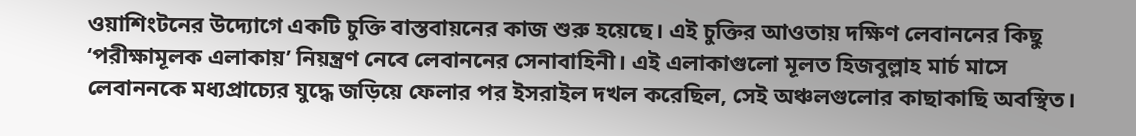ওয়াশিংটনের উদ্যোগে একটি চুক্তি বাস্তবায়নের কাজ শুরু হয়েছে। এই চুক্তির আওতায় দক্ষিণ লেবাননের কিছু ‘পরীক্ষামূলক এলাকায়’ নিয়ন্ত্রণ নেবে লেবাননের সেনাবাহিনী। এই এলাকাগুলো মূলত হিজবুল্লাহ মার্চ মাসে লেবাননকে মধ্যপ্রাচ্যের যুদ্ধে জড়িয়ে ফেলার পর ইসরাইল দখল করেছিল, সেই অঞ্চলগুলোর কাছাকাছি অবস্থিত।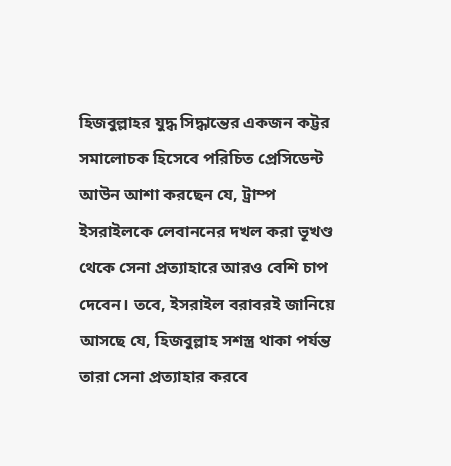হিজবুল্লাহর যুদ্ধ সিদ্ধান্তের একজন কট্টর সমালোচক হিসেবে পরিচিত প্রেসিডেন্ট আউন আশা করছেন যে, ট্রাম্প ইসরাইলকে লেবাননের দখল করা ভূখণ্ড থেকে সেনা প্রত্যাহারে আরও বেশি চাপ দেবেন। তবে, ইসরাইল বরাবরই জানিয়ে আসছে যে, হিজবুল্লাহ সশস্ত্র থাকা পর্যন্ত তারা সেনা প্রত্যাহার করবে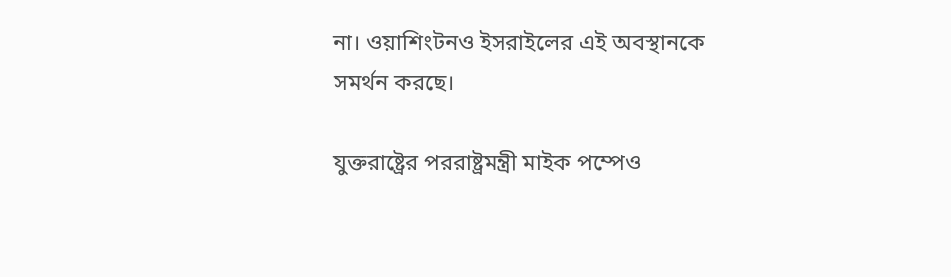না। ওয়াশিংটনও ইসরাইলের এই অবস্থানকে সমর্থন করছে।

যুক্তরাষ্ট্রের পররাষ্ট্রমন্ত্রী মাইক পম্পেও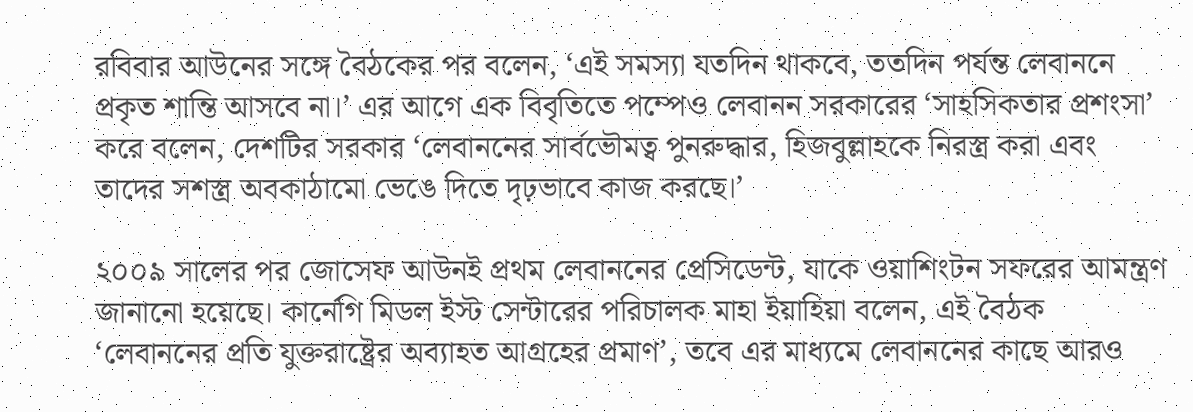রবিবার আউনের সঙ্গে বৈঠকের পর বলেন, ‘এই সমস্যা যতদিন থাকবে, ততদিন পর্যন্ত লেবাননে প্রকৃত শান্তি আসবে না।’ এর আগে এক বিবৃতিতে পম্পেও লেবানন সরকারের ‘সাহসিকতার প্রশংসা’ করে বলেন, দেশটির সরকার ‘লেবাননের সার্বভৌমত্ব পুনরুদ্ধার, হিজবুল্লাহকে নিরস্ত্র করা এবং তাদের সশস্ত্র অবকাঠামো ভেঙে দিতে দৃঢ়ভাবে কাজ করছে।’

২০০৯ সালের পর জোসেফ আউনই প্রথম লেবাননের প্রেসিডেন্ট, যাকে ওয়াশিংটন সফরের আমন্ত্রণ জানানো হয়েছে। কার্নেগি মিডল ইস্ট সেন্টারের পরিচালক মাহা ইয়াহিয়া বলেন, এই বৈঠক ‘লেবাননের প্রতি যুক্তরাষ্ট্রের অব্যাহত আগ্রহের প্রমাণ’, তবে এর মাধ্যমে লেবাননের কাছে আরও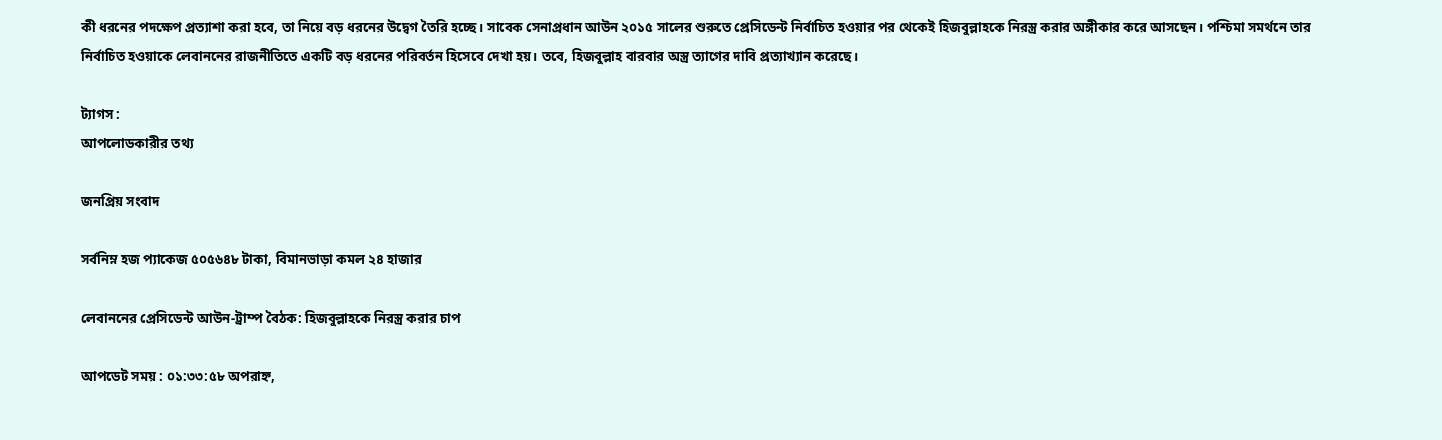কী ধরনের পদক্ষেপ প্রত্যাশা করা হবে, তা নিয়ে বড় ধরনের উদ্বেগ তৈরি হচ্ছে। সাবেক সেনাপ্রধান আউন ২০১৫ সালের শুরুতে প্রেসিডেন্ট নির্বাচিত হওয়ার পর থেকেই হিজবুল্লাহকে নিরস্ত্র করার অঙ্গীকার করে আসছেন। পশ্চিমা সমর্থনে তার নির্বাচিত হওয়াকে লেবাননের রাজনীতিতে একটি বড় ধরনের পরিবর্তন হিসেবে দেখা হয়। তবে, হিজবুল্লাহ বারবার অস্ত্র ত্যাগের দাবি প্রত্যাখ্যান করেছে।

ট্যাগস :
আপলোডকারীর তথ্য

জনপ্রিয় সংবাদ

সর্বনিম্ন হজ প্যাকেজ ৫০৫৬৪৮ টাকা, বিমানভাড়া কমল ২৪ হাজার

লেবাননের প্রেসিডেন্ট আউন-ট্রাম্প বৈঠক: হিজবুল্লাহকে নিরস্ত্র করার চাপ

আপডেট সময় : ০১:৩৩:৫৮ অপরাহ্ন,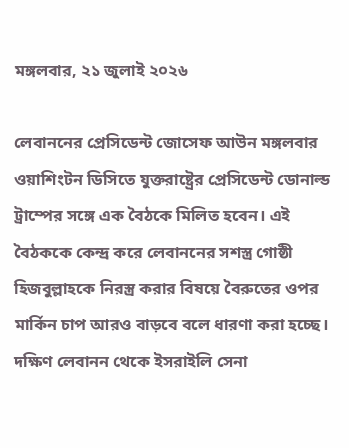মঙ্গলবার, ২১ জুলাই ২০২৬

লেবাননের প্রেসিডেন্ট জোসেফ আউন মঙ্গলবার ওয়াশিংটন ডিসিতে যুক্তরাষ্ট্রের প্রেসিডেন্ট ডোনাল্ড ট্রাম্পের সঙ্গে এক বৈঠকে মিলিত হবেন। এই বৈঠককে কেন্দ্র করে লেবাননের সশস্ত্র গোষ্ঠী হিজবুল্লাহকে নিরস্ত্র করার বিষয়ে বৈরুতের ওপর মার্কিন চাপ আরও বাড়বে বলে ধারণা করা হচ্ছে। দক্ষিণ লেবানন থেকে ইসরাইলি সেনা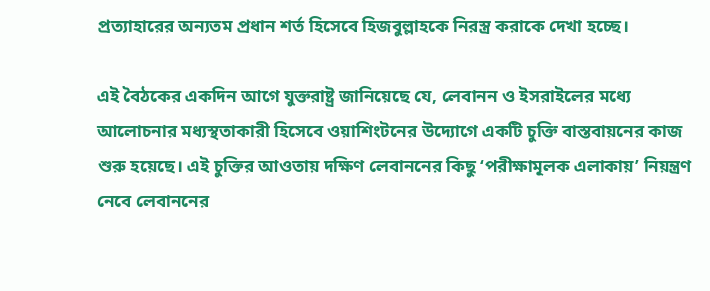প্রত্যাহারের অন্যতম প্রধান শর্ত হিসেবে হিজবুল্লাহকে নিরস্ত্র করাকে দেখা হচ্ছে।

এই বৈঠকের একদিন আগে যুক্তরাষ্ট্র জানিয়েছে যে, লেবানন ও ইসরাইলের মধ্যে আলোচনার মধ্যস্থতাকারী হিসেবে ওয়াশিংটনের উদ্যোগে একটি চুক্তি বাস্তবায়নের কাজ শুরু হয়েছে। এই চুক্তির আওতায় দক্ষিণ লেবাননের কিছু ‘পরীক্ষামূলক এলাকায়’ নিয়ন্ত্রণ নেবে লেবাননের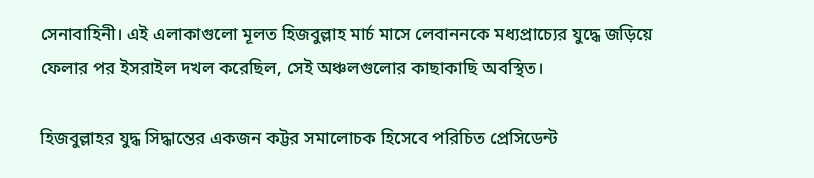সেনাবাহিনী। এই এলাকাগুলো মূলত হিজবুল্লাহ মার্চ মাসে লেবাননকে মধ্যপ্রাচ্যের যুদ্ধে জড়িয়ে ফেলার পর ইসরাইল দখল করেছিল, সেই অঞ্চলগুলোর কাছাকাছি অবস্থিত।

হিজবুল্লাহর যুদ্ধ সিদ্ধান্তের একজন কট্টর সমালোচক হিসেবে পরিচিত প্রেসিডেন্ট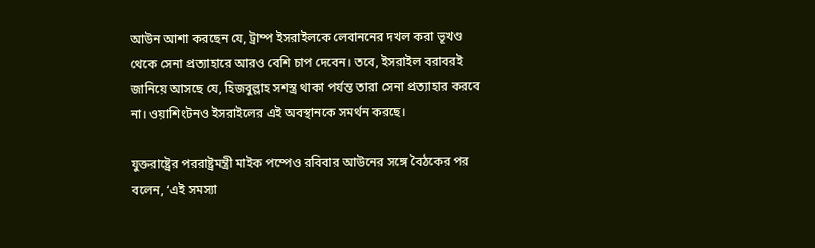আউন আশা করছেন যে, ট্রাম্প ইসরাইলকে লেবাননের দখল করা ভূখণ্ড থেকে সেনা প্রত্যাহারে আরও বেশি চাপ দেবেন। তবে, ইসরাইল বরাবরই জানিয়ে আসছে যে, হিজবুল্লাহ সশস্ত্র থাকা পর্যন্ত তারা সেনা প্রত্যাহার করবে না। ওয়াশিংটনও ইসরাইলের এই অবস্থানকে সমর্থন করছে।

যুক্তরাষ্ট্রের পররাষ্ট্রমন্ত্রী মাইক পম্পেও রবিবার আউনের সঙ্গে বৈঠকের পর বলেন, ‘এই সমস্যা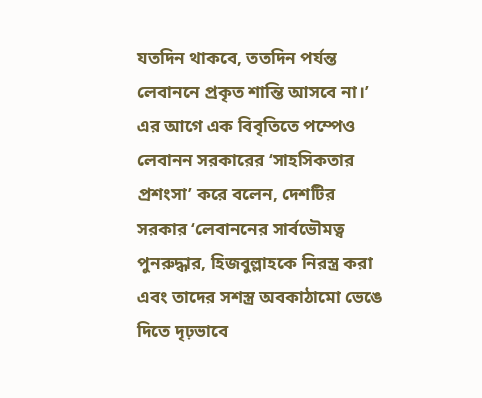যতদিন থাকবে, ততদিন পর্যন্ত লেবাননে প্রকৃত শান্তি আসবে না।’ এর আগে এক বিবৃতিতে পম্পেও লেবানন সরকারের ‘সাহসিকতার প্রশংসা’ করে বলেন, দেশটির সরকার ‘লেবাননের সার্বভৌমত্ব পুনরুদ্ধার, হিজবুল্লাহকে নিরস্ত্র করা এবং তাদের সশস্ত্র অবকাঠামো ভেঙে দিতে দৃঢ়ভাবে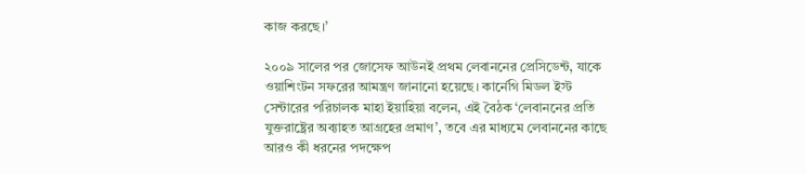কাজ করছে।’

২০০৯ সালের পর জোসেফ আউনই প্রথম লেবাননের প্রেসিডেন্ট, যাকে ওয়াশিংটন সফরের আমন্ত্রণ জানানো হয়েছে। কার্নেগি মিডল ইস্ট সেন্টারের পরিচালক মাহা ইয়াহিয়া বলেন, এই বৈঠক ‘লেবাননের প্রতি যুক্তরাষ্ট্রের অব্যাহত আগ্রহের প্রমাণ’, তবে এর মাধ্যমে লেবাননের কাছে আরও কী ধরনের পদক্ষেপ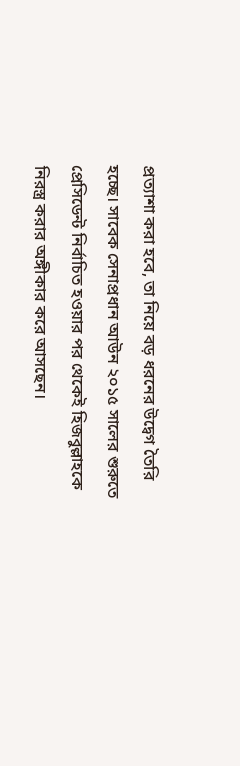প্রত্যাশা করা হবে, তা নিয়ে বড় ধরনের উদ্বেগ তৈরি হচ্ছে। সাবেক সেনাপ্রধান আউন ২০১৫ সালের শুরুতে প্রেসিডেন্ট নির্বাচিত হওয়ার পর থেকেই হিজবুল্লাহকে নিরস্ত্র করার অঙ্গীকার করে আসছেন।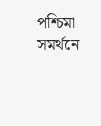পশ্চিমা সমর্থনে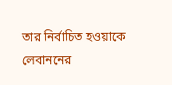তার নির্বাচিত হওয়াকে লেবাননের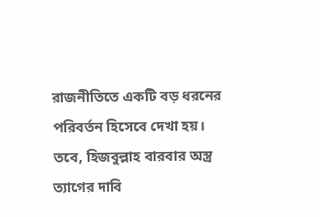রাজনীতিতে একটি বড় ধরনের পরিবর্তন হিসেবে দেখা হয়। তবে, হিজবুল্লাহ বারবার অস্ত্র ত্যাগের দাবি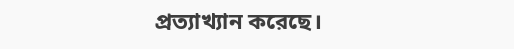প্রত্যাখ্যান করেছে।